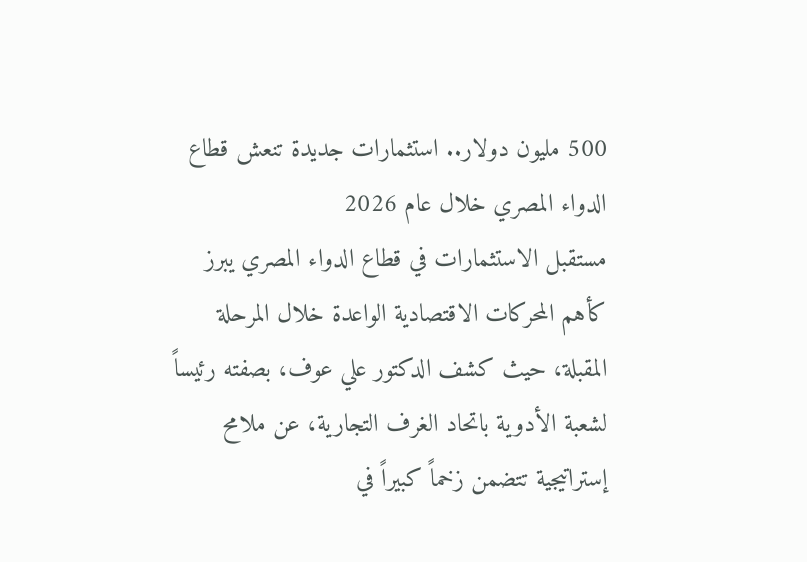500 مليون دولار.. استثمارات جديدة تنعش قطاع الدواء المصري خلال عام 2026
مستقبل الاستثمارات في قطاع الدواء المصري يبرز كأهم المحركات الاقتصادية الواعدة خلال المرحلة المقبلة، حيث كشف الدكتور علي عوف، بصفته رئيساً لشعبة الأدوية باتحاد الغرف التجارية، عن ملامح إستراتيجية تتضمن زخماً كبيراً في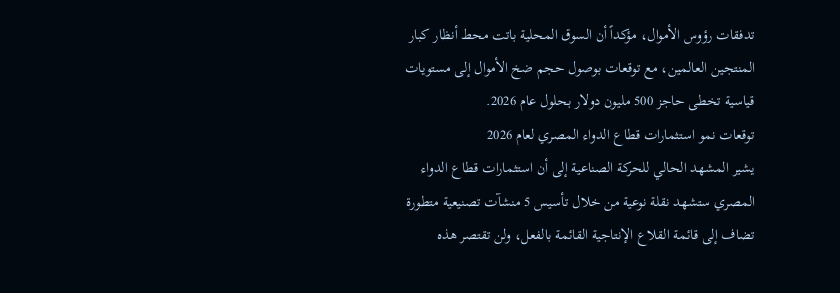تدفقات رؤوس الأموال، مؤكداً أن السوق المحلية باتت محط أنظار كبار المنتجين العالمين، مع توقعات بوصول حجم ضخ الأموال إلى مستويات قياسية تخطى حاجز 500 مليون دولار بحلول عام 2026.
توقعات نمو استثمارات قطاع الدواء المصري لعام 2026
يشير المشهد الحالي للحركة الصناعية إلى أن استثمارات قطاع الدواء المصري ستشهد نقلة نوعية من خلال تأسيس 5 منشآت تصنيعية متطورة تضاف إلى قائمة القلاع الإنتاجية القائمة بالفعل، ولن تقتصر هذه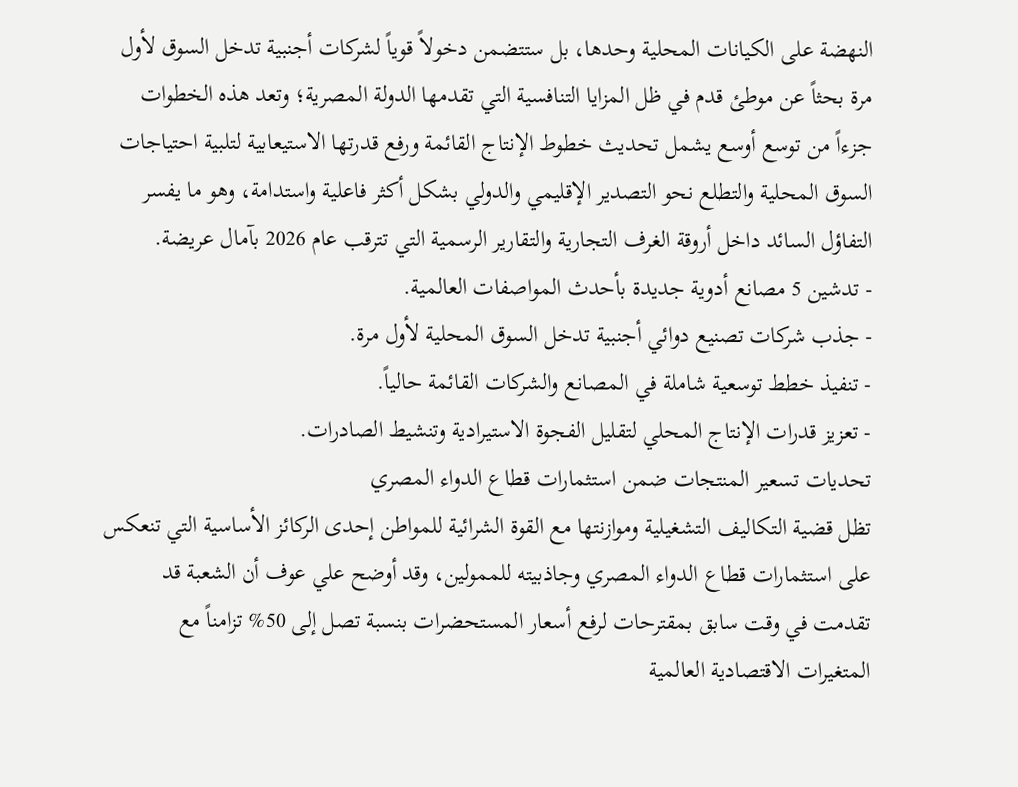النهضة على الكيانات المحلية وحدها، بل ستتضمن دخولاً قوياً لشركات أجنبية تدخل السوق لأول مرة بحثاً عن موطئ قدم في ظل المزايا التنافسية التي تقدمها الدولة المصرية؛ وتعد هذه الخطوات جزءاً من توسع أوسع يشمل تحديث خطوط الإنتاج القائمة ورفع قدرتها الاستيعابية لتلبية احتياجات السوق المحلية والتطلع نحو التصدير الإقليمي والدولي بشكل أكثر فاعلية واستدامة، وهو ما يفسر التفاؤل السائد داخل أروقة الغرف التجارية والتقارير الرسمية التي تترقب عام 2026 بآمال عريضة.
- تدشين 5 مصانع أدوية جديدة بأحدث المواصفات العالمية.
- جذب شركات تصنيع دوائي أجنبية تدخل السوق المحلية لأول مرة.
- تنفيذ خطط توسعية شاملة في المصانع والشركات القائمة حالياً.
- تعزيز قدرات الإنتاج المحلي لتقليل الفجوة الاستيرادية وتنشيط الصادرات.
تحديات تسعير المنتجات ضمن استثمارات قطاع الدواء المصري
تظل قضية التكاليف التشغيلية وموازنتها مع القوة الشرائية للمواطن إحدى الركائز الأساسية التي تنعكس على استثمارات قطاع الدواء المصري وجاذبيته للممولين، وقد أوضح علي عوف أن الشعبة قد تقدمت في وقت سابق بمقترحات لرفع أسعار المستحضرات بنسبة تصل إلى 50% تزامناً مع المتغيرات الاقتصادية العالمية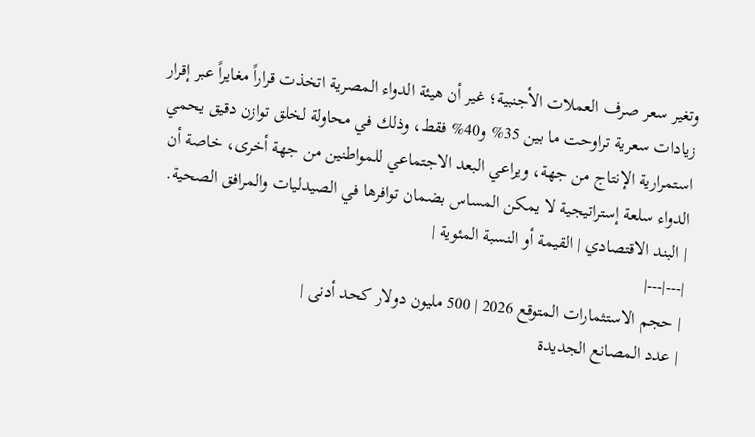وتغير سعر صرف العملات الأجنبية؛ غير أن هيئة الدواء المصرية اتخذت قراراً مغايراً عبر إقرار زيادات سعرية تراوحت ما بين 35% و40% فقط، وذلك في محاولة لخلق توازن دقيق يحمي استمرارية الإنتاج من جهة، ويراعي البعد الاجتماعي للمواطنين من جهة أخرى، خاصة أن الدواء سلعة إستراتيجية لا يمكن المساس بضمان توافرها في الصيدليات والمرافق الصحية.
| البند الاقتصادي | القيمة أو النسبة المئوية |
|---|---|
| حجم الاستثمارات المتوقع 2026 | 500 مليون دولار كحد أدنى |
| عدد المصانع الجديدة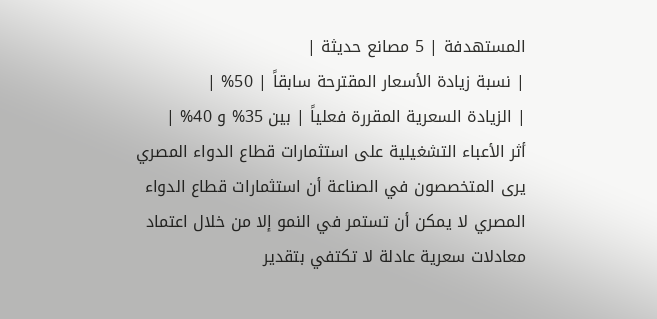المستهدفة | 5 مصانع حديثة |
| نسبة زيادة الأسعار المقترحة سابقاً | 50% |
| الزيادة السعرية المقررة فعلياً | بين 35% و 40% |
أثر الأعباء التشغيلية على استثمارات قطاع الدواء المصري
يرى المتخصصون في الصناعة أن استثمارات قطاع الدواء المصري لا يمكن أن تستمر في النمو إلا من خلال اعتماد معادلات سعرية عادلة لا تكتفي بتقدير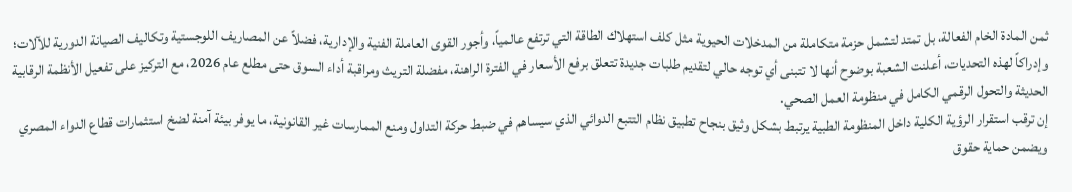ثمن المادة الخام الفعالة، بل تمتد لتشمل حزمة متكاملة من المدخلات الحيوية مثل كلف استهلاك الطاقة التي ترتفع عالمياً، وأجور القوى العاملة الفنية والإدارية، فضلاً عن المصاريف اللوجستية وتكاليف الصيانة الدورية للآلات؛ وإدراكاً لهذه التحديات، أعلنت الشعبة بوضوح أنها لا تتبنى أي توجه حالي لتقديم طلبات جديدة تتعلق برفع الأسعار في الفترة الراهنة، مفضلة التريث ومراقبة أداء السوق حتى مطلع عام 2026، مع التركيز على تفعيل الأنظمة الرقابية الحديثة والتحول الرقمي الكامل في منظومة العمل الصحي.
إن ترقب استقرار الرؤية الكلية داخل المنظومة الطبية يرتبط بشكل وثيق بنجاح تطبيق نظام التتبع الدوائي الذي سيساهم في ضبط حركة التداول ومنع الممارسات غير القانونية، ما يوفر بيئة آمنة لضخ استثمارات قطاع الدواء المصري ويضمن حماية حقوق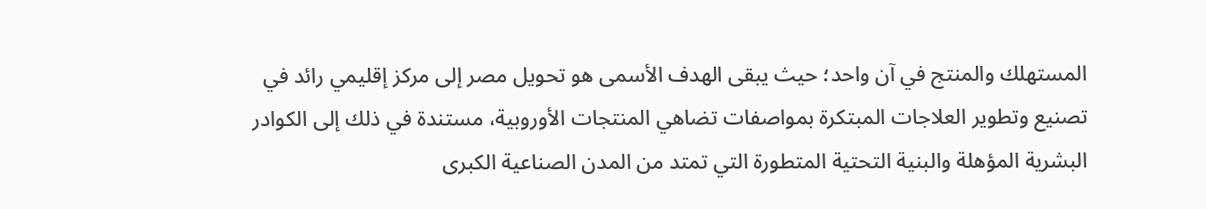المستهلك والمنتج في آن واحد؛ حيث يبقى الهدف الأسمى هو تحويل مصر إلى مركز إقليمي رائد في تصنيع وتطوير العلاجات المبتكرة بمواصفات تضاهي المنتجات الأوروبية، مستندة في ذلك إلى الكوادر البشرية المؤهلة والبنية التحتية المتطورة التي تمتد من المدن الصناعية الكبرى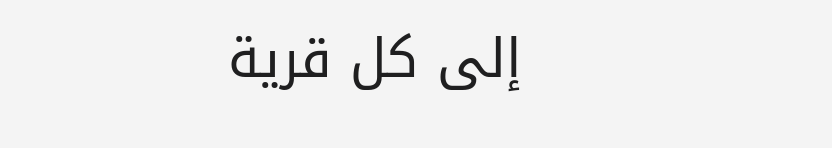إلى كل قرية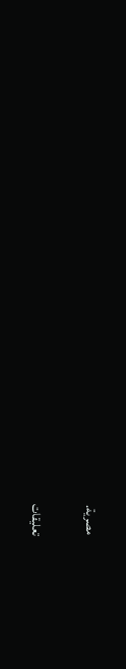مصرية.

تعليقات